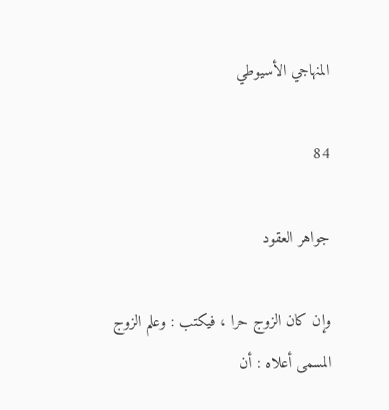المنهاجي الأسيوطي

84

جواهر العقود

وإن كان الزوج حرا ، فيكتب : وعلم الزوج المسمى أعلاه : أن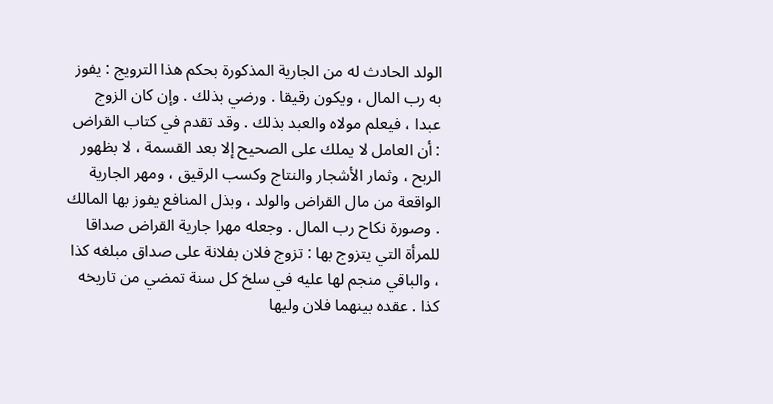الولد الحادث له من الجارية المذكورة بحكم هذا الترويج : يفوز به رب المال ، ويكون رقيقا . ورضي بذلك . وإن كان الزوج عبدا ، فيعلم مولاه والعبد بذلك . وقد تقدم في كتاب القراض : أن العامل لا يملك على الصحيح إلا بعد القسمة ، لا بظهور الربح ، وثمار الأشجار والنتاج وكسب الرقيق ، ومهر الجارية الواقعة من مال القراض والولد ، وبذل المنافع يفوز بها المالك . وصورة نكاح رب المال . وجعله مهرا جارية القراض صداقا للمرأة التي يتزوج بها : تزوج فلان بفلانة على صداق مبلغه كذا ، والباقي منجم لها عليه في سلخ كل سنة تمضي من تاريخه كذا . عقده بينهما فلان وليها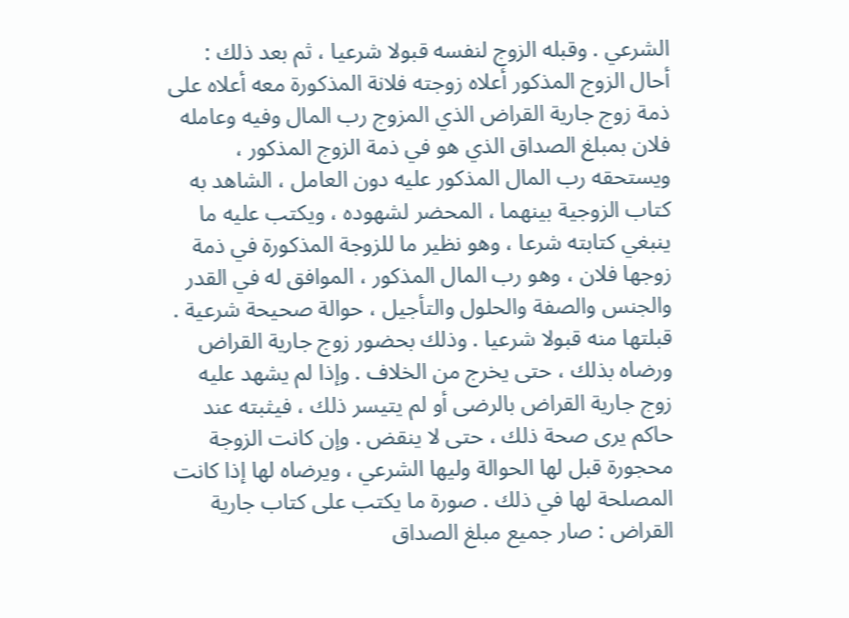الشرعي . وقبله الزوج لنفسه قبولا شرعيا ، ثم بعد ذلك : أحال الزوج المذكور أعلاه زوجته فلانة المذكورة معه أعلاه على ذمة زوج جارية القراض الذي المزوج رب المال وفيه وعامله فلان بمبلغ الصداق الذي هو في ذمة الزوج المذكور ، ويستحقه رب المال المذكور عليه دون العامل ، الشاهد به كتاب الزوجية بينهما ، المحضر لشهوده ، ويكتب عليه ما ينبغي كتابته شرعا ، وهو نظير ما للزوجة المذكورة في ذمة زوجها فلان ، وهو رب المال المذكور ، الموافق له في القدر والجنس والصفة والحلول والتأجيل ، حوالة صحيحة شرعية . قبلتها منه قبولا شرعيا . وذلك بحضور زوج جارية القراض ورضاه بذلك ، حتى يخرج من الخلاف . وإذا لم يشهد عليه زوج جارية القراض بالرضى أو لم يتيسر ذلك ، فيثبته عند حاكم يرى صحة ذلك ، حتى لا ينقض . وإن كانت الزوجة محجورة قبل لها الحوالة وليها الشرعي ، ويرضاه لها إذا كانت المصلحة لها في ذلك . صورة ما يكتب على كتاب جارية القراض : صار جميع مبلغ الصداق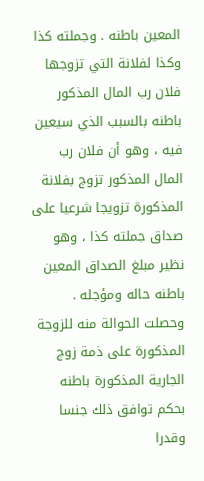المعين باطنه . وجملته كذا وكذا لفلانة التي تزوجها فلان رب المال المذكور باطنه بالسبب الذي سيعين فيه ، وهو أن فلان رب المال المذكور تزوج بفلانة المذكورة تزويجا شرعيا على صداق جملته كذا ، وهو نظير مبلغ الصداق المعين باطنه حاله ومؤجله . وحصلت الحوالة منه للزوجة المذكورة على ذمة زوج الجارية المذكورة باطنه بحكم توافق ذلك جنسا وقدرا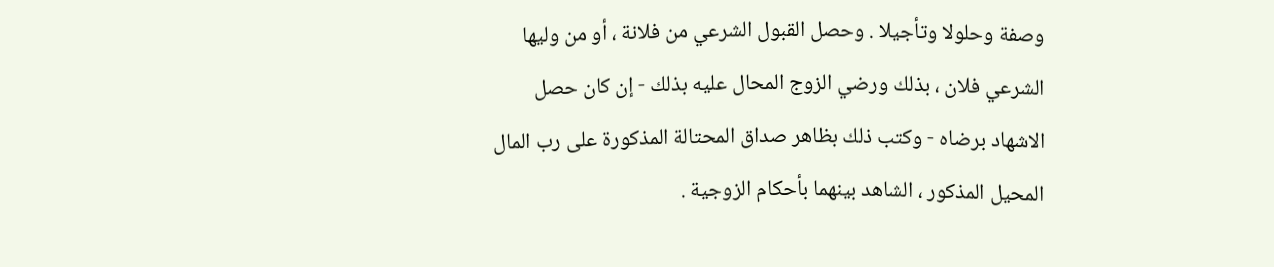وصفة وحلولا وتأجيلا . وحصل القبول الشرعي من فلانة ، أو من وليها الشرعي فلان ، بذلك ورضي الزوج المحال عليه بذلك - إن كان حصل الاشهاد برضاه - وكتب ذلك بظاهر صداق المحتالة المذكورة على رب المال المحيل المذكور ، الشاهد بينهما بأحكام الزوجية .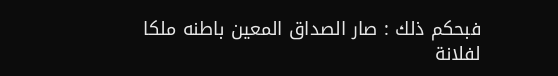فبحكم ذلك : صار الصداق المعين باطنه ملكا لفلانة